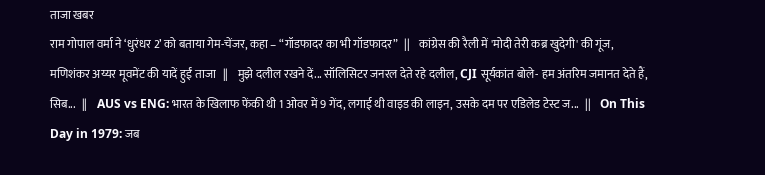ताजा खबर
राम गोपाल वर्मा ने ‘धुरंधर 2’ को बताया गेम-चेंजर, कहा – “गॉडफादर का भी गॉडफादर”   ||    कांग्रेस की रैली में 'मोदी तेरी कब्र खुदेगी' की गूंज, मणिशंकर अय्यर मूवमेंट की यादें हुईं ताजा   ||    मुझे दलील रखने दें... सॉलिसिटर जनरल देते रहे दलील, CJI सूर्यकांत बोले- हम अंतरिम जमानत देते हैं, सिब...   ||    AUS vs ENG: भारत के खिलाफ फेंकी थी 1 ओवर में 9 गेंद, लगाई थी वाइड की लाइन, उसके दम पर एडिलेड टेस्ट ज...   ||    On This Day in 1979: जब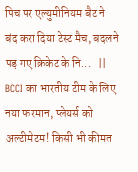पिच पर एल्युमीनियम बैट ने बंद करा दिया टेस्ट मैच, बदलने पड़ गए क्रिकेट के नि...   ||    BCCI का भारतीय टीम के लिए नया फरमान, प्लेयर्स को अल्टीमेटम! किसी भी कीमत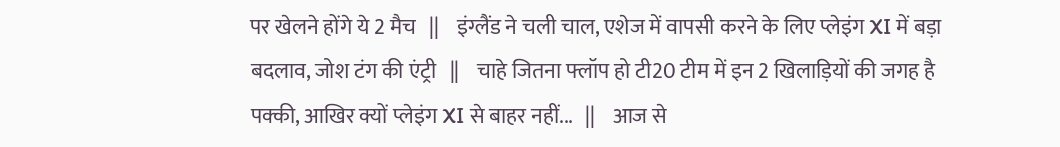पर खेलने होंगे ये 2 मैच   ||    इंग्लैंड ने चली चाल, एशेज में वापसी करने के लिए प्लेइंग XI में बड़ा बदलाव, जोश टंग की एंट्री   ||    चाहे जितना फ्लॉप हो टी20 टीम में इन 2 खिलाड़ियों की जगह है पक्की, आखिर क्यों प्लेइंग XI से बाहर नहीं...   ||    आज से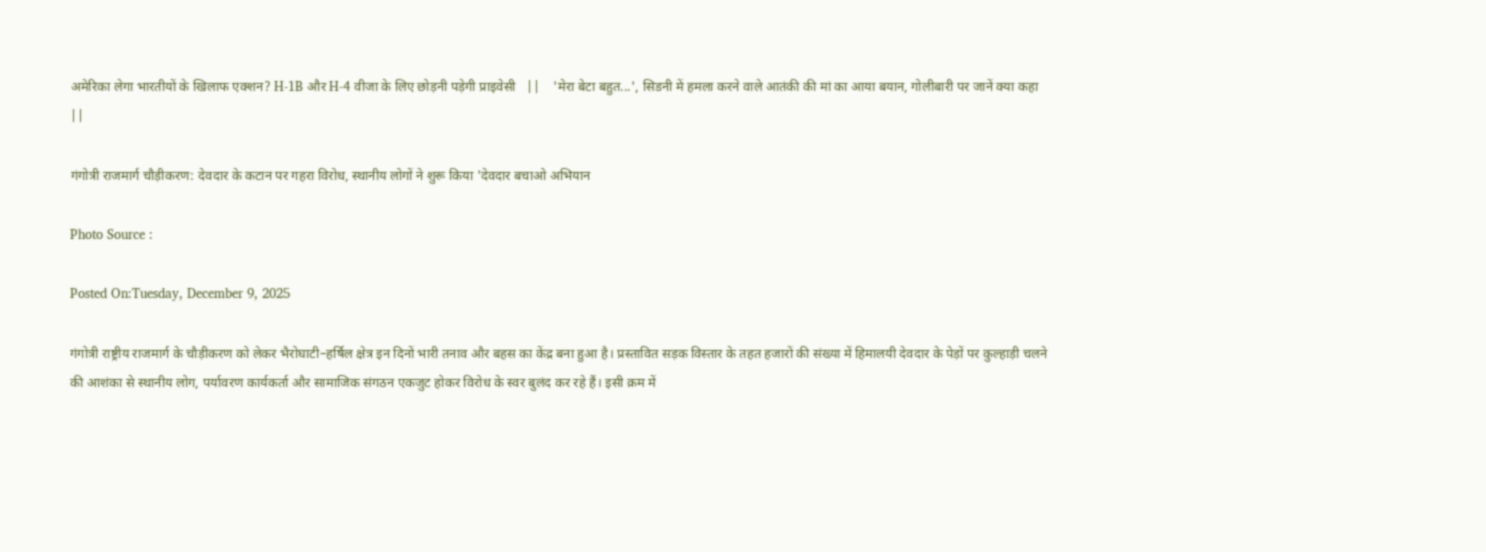अमेरिका लेगा भारतीयों के खिलाफ एक्शन? H-1B और H-4 वीजा के लिए छोड़नी पड़ेगी प्राइवेसी   ||    'मेरा बेटा बहुत...', सिडनी में हमला करने वाले आतंकी की मां का आया बयान, गोलीबारी पर जानें क्या कहा   ||

गंगोत्री राजमार्ग चौड़ीकरण: देवदार के कटान पर गहरा विरोध, स्थानीय लोगों ने शुरू किया 'देवदार बचाओ अभियान

Photo Source :

Posted On:Tuesday, December 9, 2025

गंगोत्री राष्ट्रीय राजमार्ग के चौड़ीकरण को लेकर भैरोघाटी–हर्षिल क्षेत्र इन दिनों भारी तनाव और बहस का केंद्र बना हुआ है। प्रस्तावित सड़क विस्तार के तहत हजारों की संख्या में हिमालयी देवदार के पेड़ों पर कुल्हाड़ी चलने की आशंका से स्थानीय लोग, पर्यावरण कार्यकर्ता और सामाजिक संगठन एकजुट होकर विरोध के स्वर बुलंद कर रहे हैं। इसी क्रम में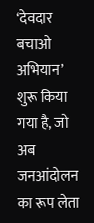‘देवदार बचाओ अभियान’ शुरू किया गया है, जो अब जनआंदोलन का रूप लेता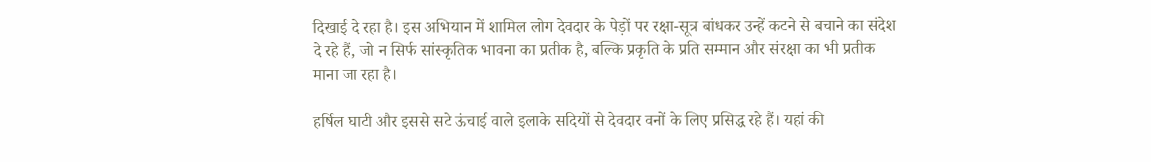दिखाई दे रहा है। इस अभियान में शामिल लोग देवदार के पेड़ों पर रक्षा-सूत्र बांधकर उन्हें कटने से बचाने का संदेश दे रहे हैं, जो न सिर्फ सांस्कृतिक भावना का प्रतीक है, बल्कि प्रकृति के प्रति सम्मान और संरक्षा का भी प्रतीक माना जा रहा है।

हर्षिल घाटी और इससे सटे ऊंचाई वाले इलाके सदियों से देवदार वनों के लिए प्रसिद्ध रहे हैं। यहां की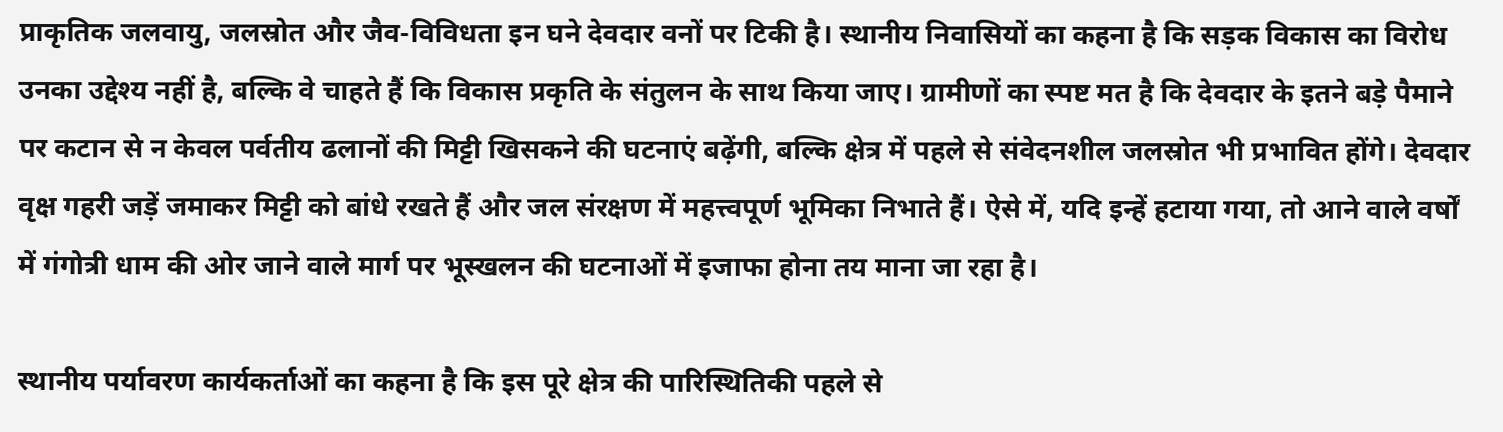प्राकृतिक जलवायु, जलस्रोत और जैव-विविधता इन घने देवदार वनों पर टिकी है। स्थानीय निवासियों का कहना है कि सड़क विकास का विरोध उनका उद्देश्य नहीं है, बल्कि वे चाहते हैं कि विकास प्रकृति के संतुलन के साथ किया जाए। ग्रामीणों का स्पष्ट मत है कि देवदार के इतने बड़े पैमाने पर कटान से न केवल पर्वतीय ढलानों की मिट्टी खिसकने की घटनाएं बढ़ेंगी, बल्कि क्षेत्र में पहले से संवेदनशील जलस्रोत भी प्रभावित होंगे। देवदार वृक्ष गहरी जड़ें जमाकर मिट्टी को बांधे रखते हैं और जल संरक्षण में महत्त्वपूर्ण भूमिका निभाते हैं। ऐसे में, यदि इन्हें हटाया गया, तो आने वाले वर्षों में गंगोत्री धाम की ओर जाने वाले मार्ग पर भूस्खलन की घटनाओं में इजाफा होना तय माना जा रहा है।

स्थानीय पर्यावरण कार्यकर्ताओं का कहना है कि इस पूरे क्षेत्र की पारिस्थितिकी पहले से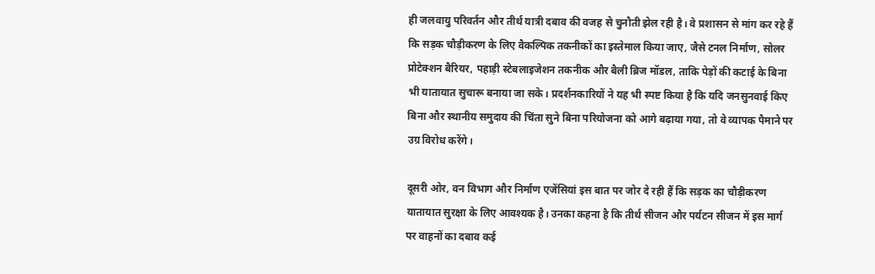ही जलवायु परिवर्तन और तीर्थ यात्री दबाव की वजह से चुनौती झेल रही है। वे प्रशासन से मांग कर रहे हैं कि सड़क चौड़ीकरण के लिए वैकल्पिक तकनीकों का इस्तेमाल किया जाए, जैसे टनल निर्माण, सोलर प्रोटेक्शन बैरियर, पहाड़ी स्टेबलाइजेशन तकनीक और बैली ब्रिज मॉडल, ताकि पेड़ों की कटाई के बिना भी यातायात सुचारू बनाया जा सके। प्रदर्शनकारियों ने यह भी स्पष्ट किया है कि यदि जनसुनवाई किए बिना और स्थानीय समुदाय की चिंता सुने बिना परियोजना को आगे बढ़ाया गया, तो वे व्यापक पैमाने पर उग्र विरोध करेंगे।

दूसरी ओर, वन विभाग और निर्माण एजेंसियां इस बात पर जोर दे रही हैं कि सड़क का चौड़ीकरण यातायात सुरक्षा के लिए आवश्यक है। उनका कहना है कि तीर्थ सीजन और पर्यटन सीजन में इस मार्ग पर वाहनों का दबाव कई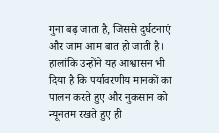गुना बढ़ जाता है, जिससे दुर्घटनाएं और जाम आम बात हो जाती है। हालांकि उन्होंने यह आश्वासन भी दिया है कि पर्यावरणीय मानकों का पालन करते हुए और नुकसान को न्यूनतम रखते हुए ही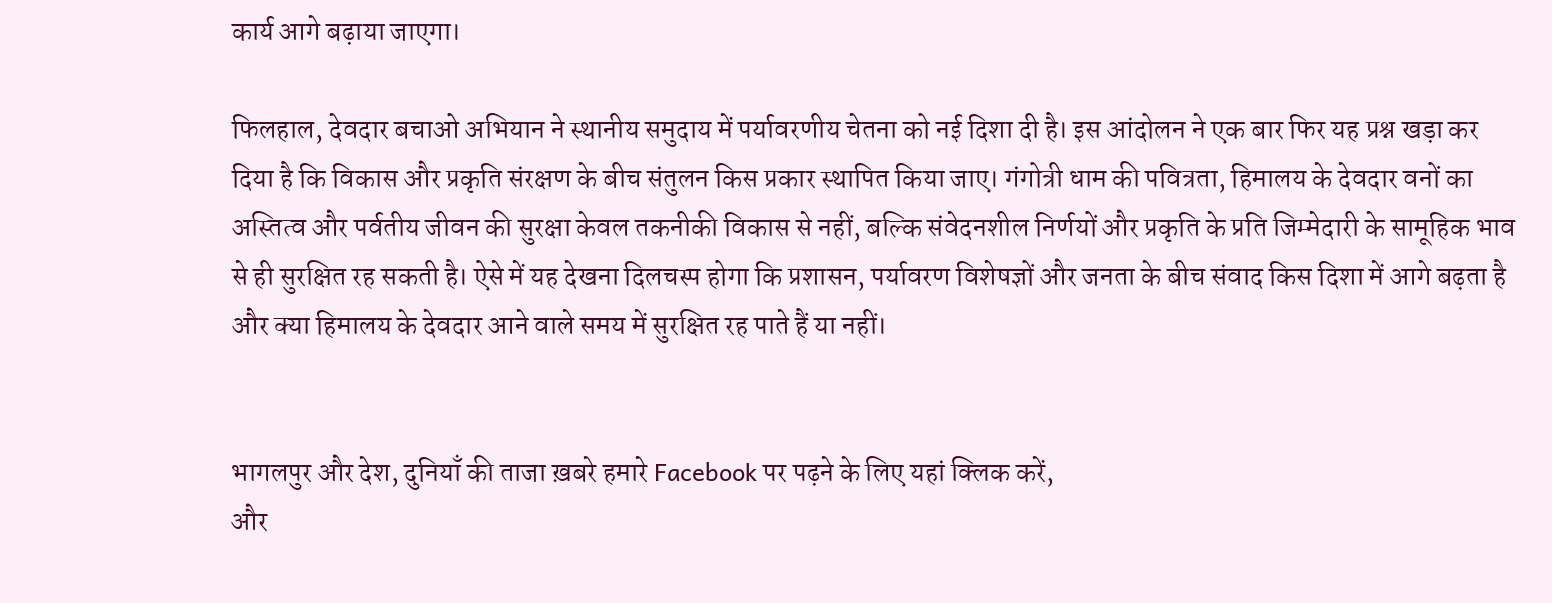कार्य आगे बढ़ाया जाएगा।

फिलहाल, देवदार बचाओ अभियान ने स्थानीय समुदाय में पर्यावरणीय चेतना को नई दिशा दी है। इस आंदोलन ने एक बार फिर यह प्रश्न खड़ा कर दिया है कि विकास और प्रकृति संरक्षण के बीच संतुलन किस प्रकार स्थापित किया जाए। गंगोत्री धाम की पवित्रता, हिमालय के देवदार वनों का अस्तित्व और पर्वतीय जीवन की सुरक्षा केवल तकनीकी विकास से नहीं, बल्कि संवेदनशील निर्णयों और प्रकृति के प्रति जिम्मेदारी के सामूहिक भाव से ही सुरक्षित रह सकती है। ऐसे में यह देखना दिलचस्प होगा कि प्रशासन, पर्यावरण विशेषज्ञों और जनता के बीच संवाद किस दिशा में आगे बढ़ता है और क्या हिमालय के देवदार आने वाले समय में सुरक्षित रह पाते हैं या नहीं।


भागलपुर और देश, दुनियाँ की ताजा ख़बरे हमारे Facebook पर पढ़ने के लिए यहां क्लिक करें,
और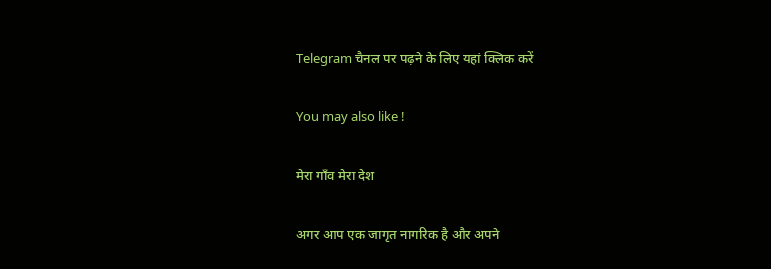Telegram चैनल पर पढ़ने के लिए यहां क्लिक करें

You may also like !

मेरा गाँव मेरा देश

अगर आप एक जागृत नागरिक है और अपने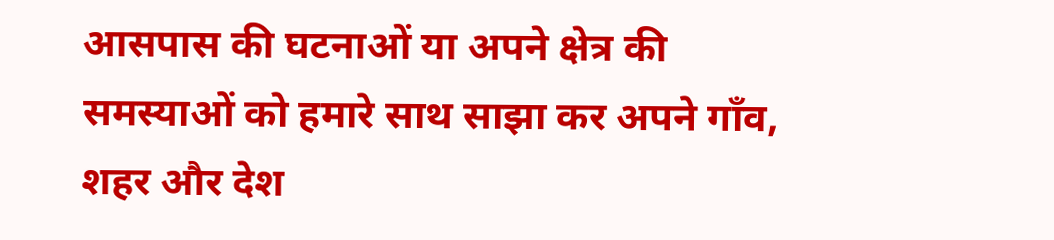आसपास की घटनाओं या अपने क्षेत्र की समस्याओं को हमारे साथ साझा कर अपने गाँव, शहर और देश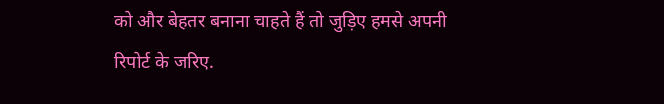को और बेहतर बनाना चाहते हैं तो जुड़िए हमसे अपनी रिपोर्ट के जरिए.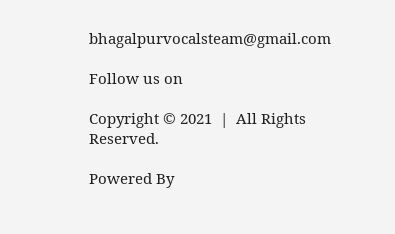bhagalpurvocalsteam@gmail.com

Follow us on

Copyright © 2021  |  All Rights Reserved.

Powered By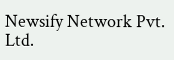Newsify Network Pvt. Ltd.